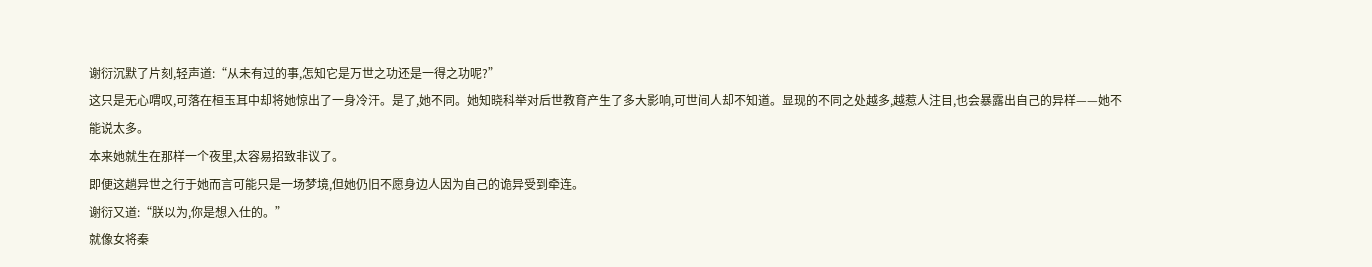谢衍沉默了片刻,轻声道:“从未有过的事,怎知它是万世之功还是一得之功呢?”
这只是无心喟叹,可落在桓玉耳中却将她惊出了一身冷汗。是了,她不同。她知晓科举对后世教育产生了多大影响,可世间人却不知道。显现的不同之处越多,越惹人注目,也会暴露出自己的异样——她不能说太多。
本来她就生在那样一个夜里,太容易招致非议了。
即便这趟异世之行于她而言可能只是一场梦境,但她仍旧不愿身边人因为自己的诡异受到牵连。
谢衍又道:“朕以为,你是想入仕的。”
就像女将秦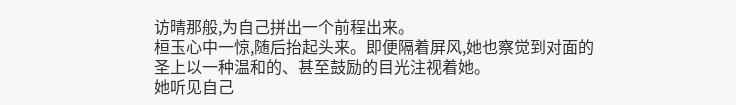访晴那般,为自己拼出一个前程出来。
桓玉心中一惊,随后抬起头来。即便隔着屏风,她也察觉到对面的圣上以一种温和的、甚至鼓励的目光注视着她。
她听见自己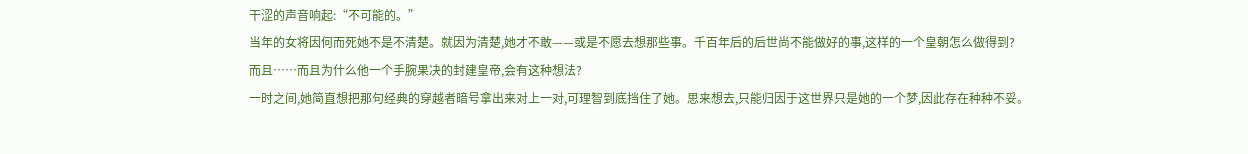干涩的声音响起:“不可能的。”
当年的女将因何而死她不是不清楚。就因为清楚,她才不敢——或是不愿去想那些事。千百年后的后世尚不能做好的事,这样的一个皇朝怎么做得到?
而且……而且为什么他一个手腕果决的封建皇帝,会有这种想法?
一时之间,她简直想把那句经典的穿越者暗号拿出来对上一对,可理智到底挡住了她。思来想去,只能归因于这世界只是她的一个梦,因此存在种种不妥。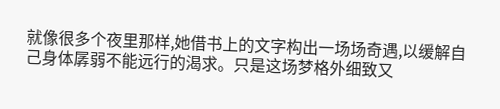就像很多个夜里那样,她借书上的文字构出一场场奇遇,以缓解自己身体孱弱不能远行的渴求。只是这场梦格外细致又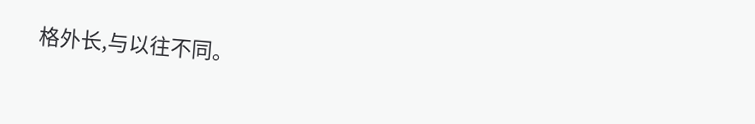格外长,与以往不同。